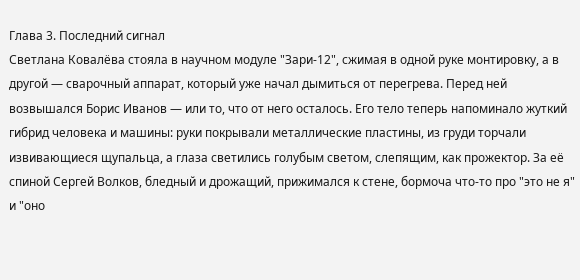Глава 3. Последний сигнал
Светлана Ковалёва стояла в научном модуле "Зари-12", сжимая в одной руке монтировку, а в другой — сварочный аппарат, который уже начал дымиться от перегрева. Перед ней возвышался Борис Иванов — или то, что от него осталось. Его тело теперь напоминало жуткий гибрид человека и машины: руки покрывали металлические пластины, из груди торчали извивающиеся щупальца, а глаза светились голубым светом, слепящим, как прожектор. За её спиной Сергей Волков, бледный и дрожащий, прижимался к стене, бормоча что-то про "это не я" и "оно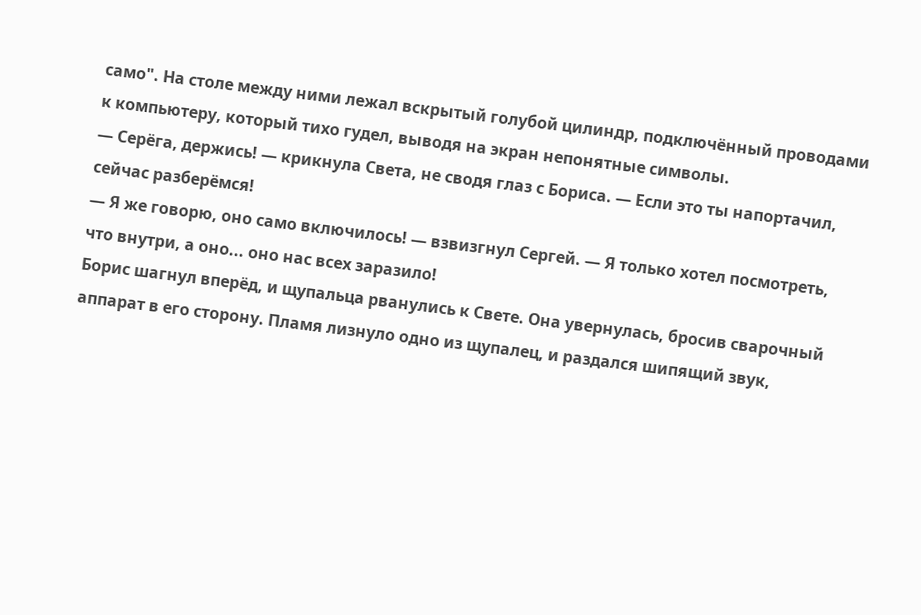само". На столе между ними лежал вскрытый голубой цилиндр, подключённый проводами к компьютеру, который тихо гудел, выводя на экран непонятные символы.
— Серёга, держись! — крикнула Света, не сводя глаз с Бориса. — Если это ты напортачил, сейчас разберёмся!
— Я же говорю, оно само включилось! — взвизгнул Сергей. — Я только хотел посмотреть, что внутри, а оно... оно нас всех заразило!
Борис шагнул вперёд, и щупальца рванулись к Свете. Она увернулась, бросив сварочный аппарат в его сторону. Пламя лизнуло одно из щупалец, и раздался шипящий звук,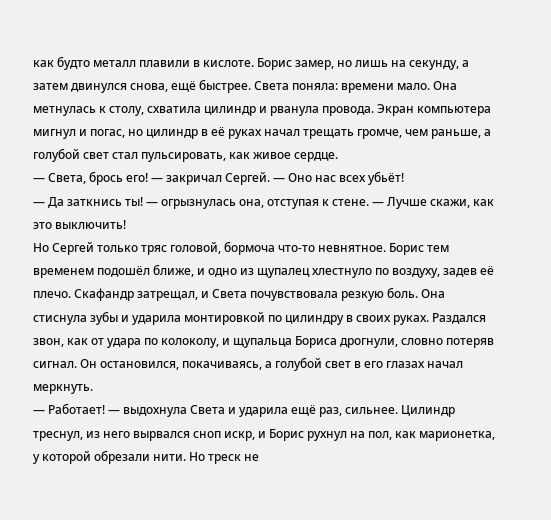как будто металл плавили в кислоте. Борис замер, но лишь на секунду, а затем двинулся снова, ещё быстрее. Света поняла: времени мало. Она метнулась к столу, схватила цилиндр и рванула провода. Экран компьютера мигнул и погас, но цилиндр в её руках начал трещать громче, чем раньше, а голубой свет стал пульсировать, как живое сердце.
— Света, брось его! — закричал Сергей. — Оно нас всех убьёт!
— Да заткнись ты! — огрызнулась она, отступая к стене. — Лучше скажи, как это выключить!
Но Сергей только тряс головой, бормоча что-то невнятное. Борис тем временем подошёл ближе, и одно из щупалец хлестнуло по воздуху, задев её плечо. Скафандр затрещал, и Света почувствовала резкую боль. Она стиснула зубы и ударила монтировкой по цилиндру в своих руках. Раздался звон, как от удара по колоколу, и щупальца Бориса дрогнули, словно потеряв сигнал. Он остановился, покачиваясь, а голубой свет в его глазах начал меркнуть.
— Работает! — выдохнула Света и ударила ещё раз, сильнее. Цилиндр треснул, из него вырвался сноп искр, и Борис рухнул на пол, как марионетка, у которой обрезали нити. Но треск не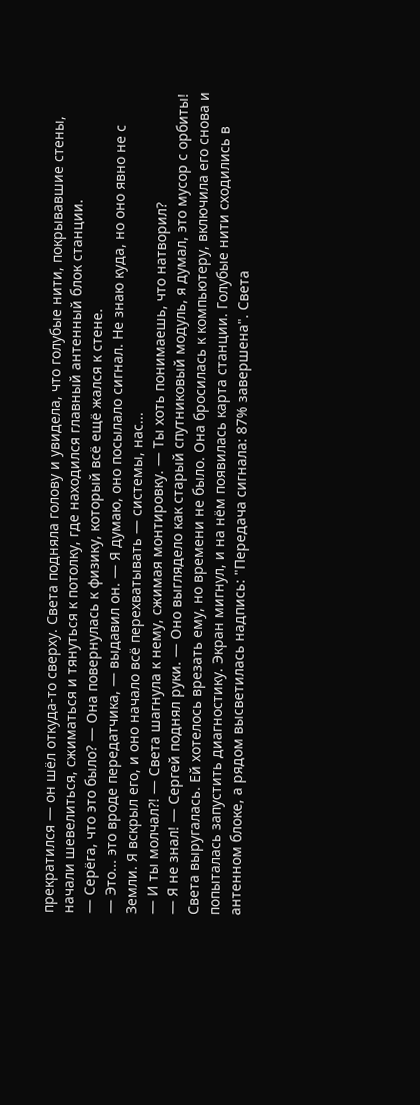прекратился — он шёл откуда-то сверху. Света подняла голову и увидела, что голубые нити, покрывавшие стены, начали шевелиться, сжиматься и тянуться к потолку, где находился главный антенный блок станции.
— Серёга, что это было? — Она повернулась к физику, который всё ещё жался к стене.
— Это... это вроде передатчика, — выдавил он. — Я думаю, оно посылало сигнал. Не знаю куда, но оно явно не с Земли. Я вскрыл его, и оно начало всё перехватывать — системы, нас...
— И ты молчал?! — Света шагнула к нему, сжимая монтировку. — Ты хоть понимаешь, что натворил?
— Я не знал! — Сергей поднял руки. — Оно выглядело как старый спутниковый модуль, я думал, это мусор с орбиты!
Света выругалась. Ей хотелось врезать ему, но времени не было. Она бросилась к компьютеру, включила его снова и попыталась запустить диагностику. Экран мигнул, и на нём появилась карта станции. Голубые нити сходились в антенном блоке, а рядом высветилась надпись: "Передача сигнала: 87% завершена". Света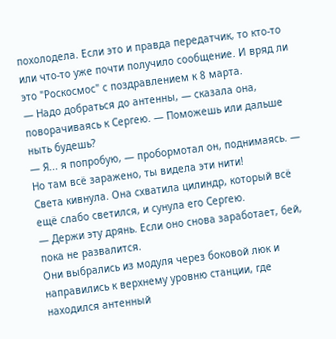похолодела. Если это и правда передатчик, то кто-то или что-то уже почти получило сообщение. И вряд ли это "Роскосмос" с поздравлением к 8 марта.
— Надо добраться до антенны, — сказала она, поворачиваясь к Сергею. — Поможешь или дальше ныть будешь?
— Я... я попробую, — пробормотал он, поднимаясь. — Но там всё заражено, ты видела эти нити!
Света кивнула. Она схватила цилиндр, который всё ещё слабо светился, и сунула его Сергею.
— Держи эту дрянь. Если оно снова заработает, бей, пока не развалится.
Они выбрались из модуля через боковой люк и направились к верхнему уровню станции, где находился антенный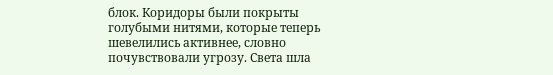блок. Коридоры были покрыты голубыми нитями, которые теперь шевелились активнее, словно почувствовали угрозу. Света шла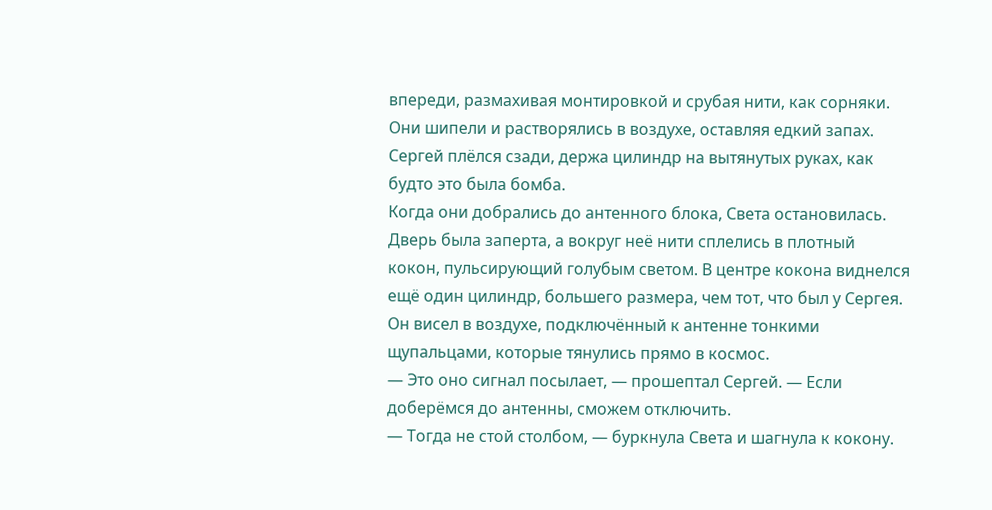впереди, размахивая монтировкой и срубая нити, как сорняки. Они шипели и растворялись в воздухе, оставляя едкий запах. Сергей плёлся сзади, держа цилиндр на вытянутых руках, как будто это была бомба.
Когда они добрались до антенного блока, Света остановилась. Дверь была заперта, а вокруг неё нити сплелись в плотный кокон, пульсирующий голубым светом. В центре кокона виднелся ещё один цилиндр, большего размера, чем тот, что был у Сергея. Он висел в воздухе, подключённый к антенне тонкими щупальцами, которые тянулись прямо в космос.
— Это оно сигнал посылает, — прошептал Сергей. — Если доберёмся до антенны, сможем отключить.
— Тогда не стой столбом, — буркнула Света и шагнула к кокону.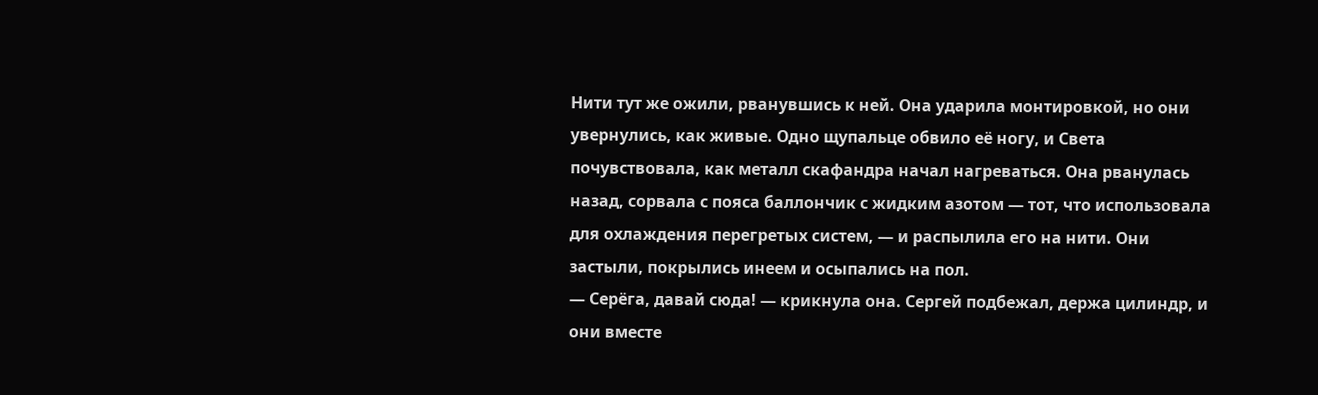Нити тут же ожили, рванувшись к ней. Она ударила монтировкой, но они увернулись, как живые. Одно щупальце обвило её ногу, и Света почувствовала, как металл скафандра начал нагреваться. Она рванулась назад, сорвала с пояса баллончик с жидким азотом — тот, что использовала для охлаждения перегретых систем, — и распылила его на нити. Они застыли, покрылись инеем и осыпались на пол.
— Серёга, давай сюда! — крикнула она. Сергей подбежал, держа цилиндр, и они вместе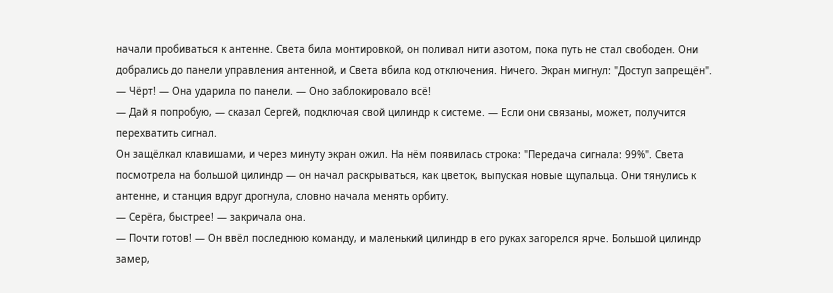начали пробиваться к антенне. Света била монтировкой, он поливал нити азотом, пока путь не стал свободен. Они добрались до панели управления антенной, и Света вбила код отключения. Ничего. Экран мигнул: "Доступ запрещён".
— Чёрт! — Она ударила по панели. — Оно заблокировало всё!
— Дай я попробую, — сказал Сергей, подключая свой цилиндр к системе. — Если они связаны, может, получится перехватить сигнал.
Он защёлкал клавишами, и через минуту экран ожил. На нём появилась строка: "Передача сигнала: 99%". Света посмотрела на большой цилиндр — он начал раскрываться, как цветок, выпуская новые щупальца. Они тянулись к антенне, и станция вдруг дрогнула, словно начала менять орбиту.
— Серёга, быстрее! — закричала она.
— Почти готов! — Он ввёл последнюю команду, и маленький цилиндр в его руках загорелся ярче. Большой цилиндр замер,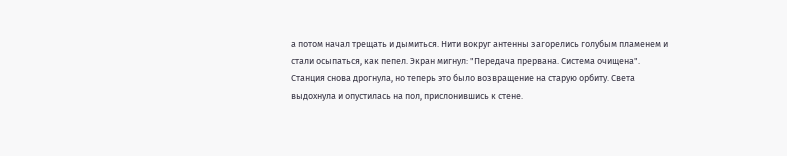а потом начал трещать и дымиться. Нити вокруг антенны загорелись голубым пламенем и стали осыпаться, как пепел. Экран мигнул: "Передача прервана. Система очищена".
Станция снова дрогнула, но теперь это было возвращение на старую орбиту. Света выдохнула и опустилась на пол, прислонившись к стене.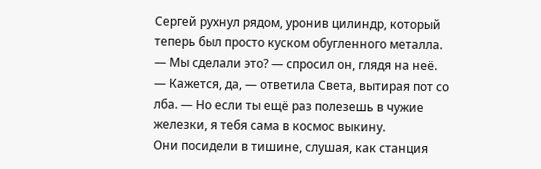Сергей рухнул рядом, уронив цилиндр, который теперь был просто куском обугленного металла.
— Мы сделали это? — спросил он, глядя на неё.
— Кажется, да, — ответила Света, вытирая пот со лба. — Но если ты ещё раз полезешь в чужие железки, я тебя сама в космос выкину.
Они посидели в тишине, слушая, как станция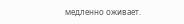медленно оживает.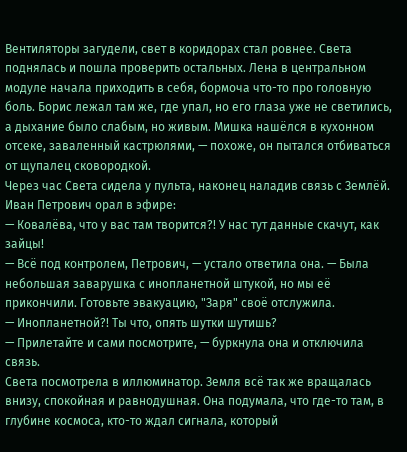Вентиляторы загудели, свет в коридорах стал ровнее. Света поднялась и пошла проверить остальных. Лена в центральном модуле начала приходить в себя, бормоча что-то про головную боль. Борис лежал там же, где упал, но его глаза уже не светились, а дыхание было слабым, но живым. Мишка нашёлся в кухонном отсеке, заваленный кастрюлями, — похоже, он пытался отбиваться от щупалец сковородкой.
Через час Света сидела у пульта, наконец наладив связь с Землёй. Иван Петрович орал в эфире:
— Ковалёва, что у вас там творится?! У нас тут данные скачут, как зайцы!
— Всё под контролем, Петрович, — устало ответила она. — Была небольшая заварушка с инопланетной штукой, но мы её прикончили. Готовьте эвакуацию, "Заря" своё отслужила.
— Инопланетной?! Ты что, опять шутки шутишь?
— Прилетайте и сами посмотрите, — буркнула она и отключила связь.
Света посмотрела в иллюминатор. Земля всё так же вращалась внизу, спокойная и равнодушная. Она подумала, что где-то там, в глубине космоса, кто-то ждал сигнала, который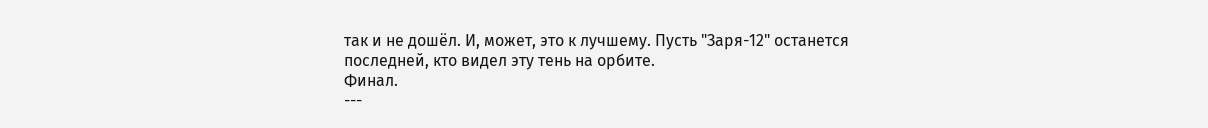так и не дошёл. И, может, это к лучшему. Пусть "Заря-12" останется последней, кто видел эту тень на орбите.
Финал.
---